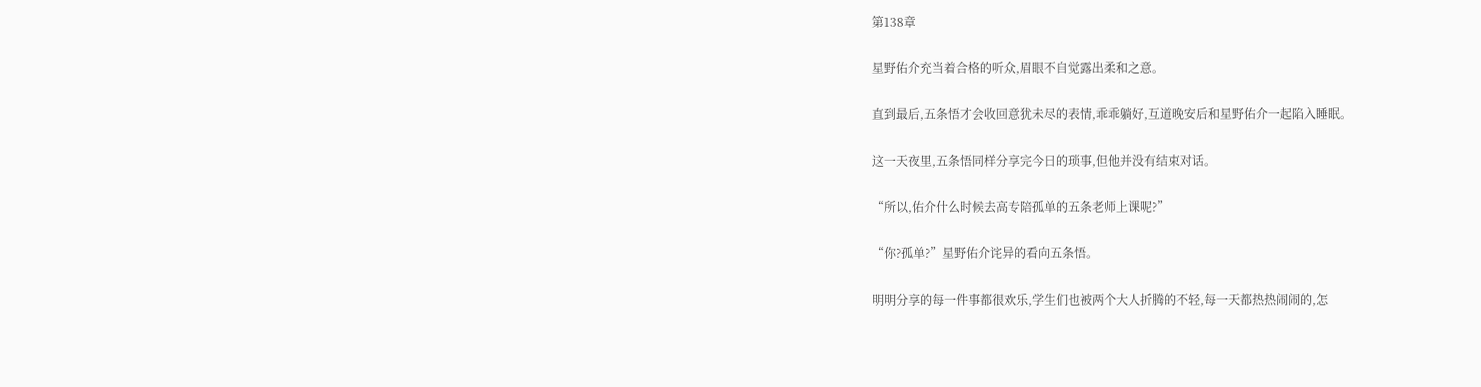第138章

星野佑介充当着合格的听众,眉眼不自觉露出柔和之意。

直到最后,五条悟才会收回意犹未尽的表情,乖乖躺好,互道晚安后和星野佑介一起陷入睡眠。

这一天夜里,五条悟同样分享完今日的琐事,但他并没有结束对话。

“所以,佑介什么时候去高专陪孤单的五条老师上课呢?”

“你?孤单?”星野佑介诧异的看向五条悟。

明明分享的每一件事都很欢乐,学生们也被两个大人折腾的不轻,每一天都热热闹闹的,怎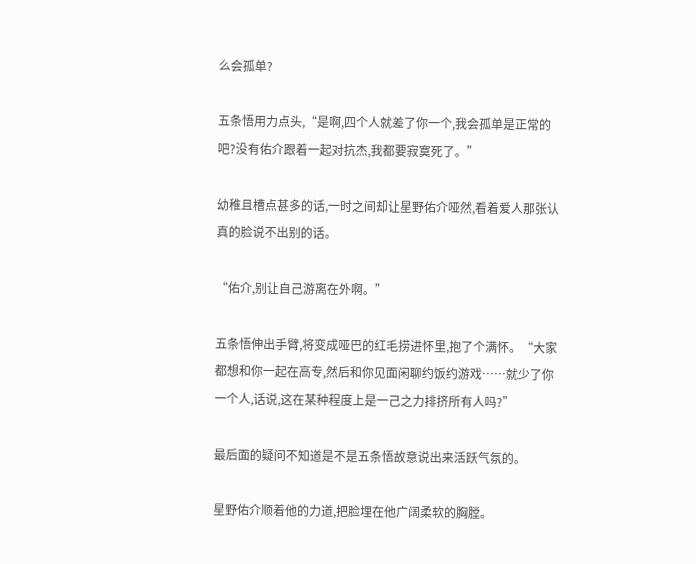么会孤单?

五条悟用力点头,“是啊,四个人就差了你一个,我会孤单是正常的吧?没有佑介跟着一起对抗杰,我都要寂寞死了。”

幼稚且槽点甚多的话,一时之间却让星野佑介哑然,看着爱人那张认真的脸说不出别的话。

“佑介,别让自己游离在外啊。”

五条悟伸出手臂,将变成哑巴的红毛捞进怀里,抱了个满怀。“大家都想和你一起在高专,然后和你见面闲聊约饭约游戏……就少了你一个人,话说,这在某种程度上是一己之力排挤所有人吗?”

最后面的疑问不知道是不是五条悟故意说出来活跃气氛的。

星野佑介顺着他的力道,把脸埋在他广阔柔软的胸膛。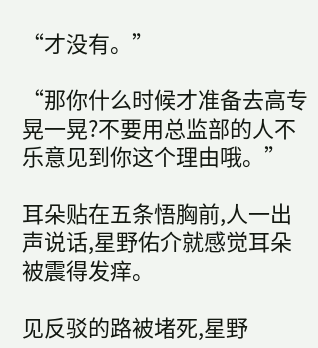“才没有。”

“那你什么时候才准备去高专晃一晃?不要用总监部的人不乐意见到你这个理由哦。”

耳朵贴在五条悟胸前,人一出声说话,星野佑介就感觉耳朵被震得发痒。

见反驳的路被堵死,星野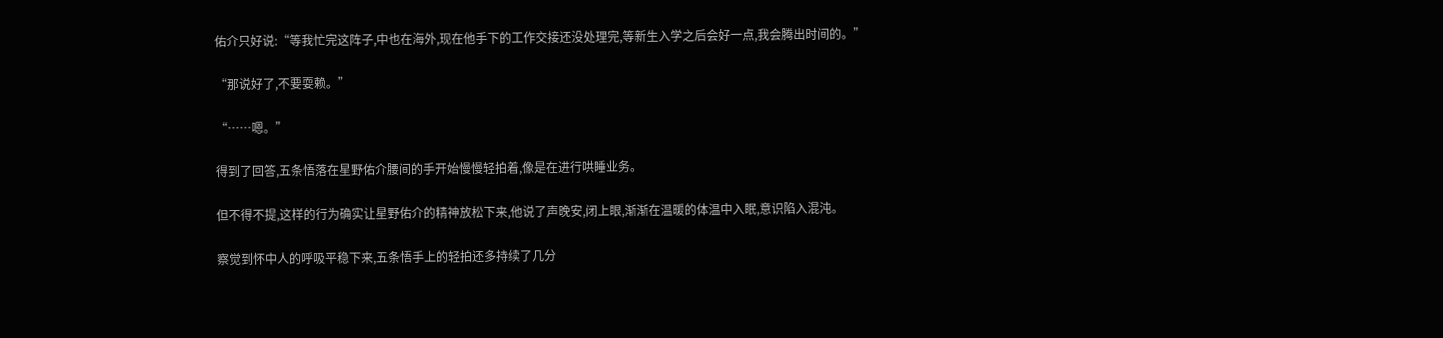佑介只好说:“等我忙完这阵子,中也在海外,现在他手下的工作交接还没处理完,等新生入学之后会好一点,我会腾出时间的。”

“那说好了,不要耍赖。”

“……嗯。”

得到了回答,五条悟落在星野佑介腰间的手开始慢慢轻拍着,像是在进行哄睡业务。

但不得不提,这样的行为确实让星野佑介的精神放松下来,他说了声晚安,闭上眼,渐渐在温暖的体温中入眠,意识陷入混沌。

察觉到怀中人的呼吸平稳下来,五条悟手上的轻拍还多持续了几分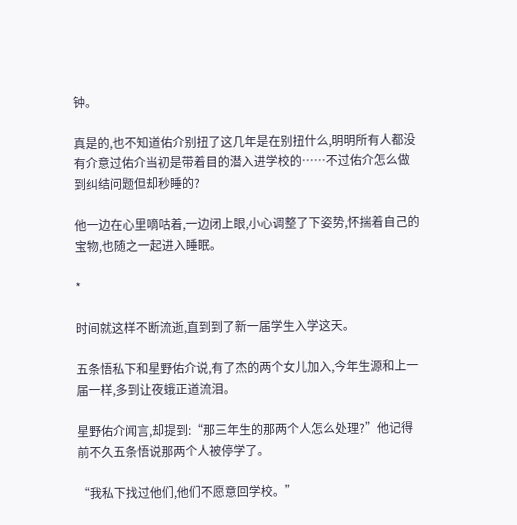钟。

真是的,也不知道佑介别扭了这几年是在别扭什么,明明所有人都没有介意过佑介当初是带着目的潜入进学校的……不过佑介怎么做到纠结问题但却秒睡的?

他一边在心里嘀咕着,一边闭上眼,小心调整了下姿势,怀揣着自己的宝物,也随之一起进入睡眠。

*

时间就这样不断流逝,直到到了新一届学生入学这天。

五条悟私下和星野佑介说,有了杰的两个女儿加入,今年生源和上一届一样,多到让夜蛾正道流泪。

星野佑介闻言,却提到:“那三年生的那两个人怎么处理?”他记得前不久五条悟说那两个人被停学了。

“我私下找过他们,他们不愿意回学校。”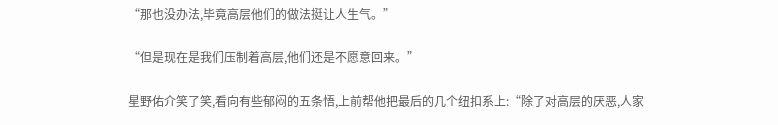“那也没办法,毕竟高层他们的做法挺让人生气。”

“但是现在是我们压制着高层,他们还是不愿意回来。”

星野佑介笑了笑,看向有些郁闷的五条悟,上前帮他把最后的几个纽扣系上:“除了对高层的厌恶,人家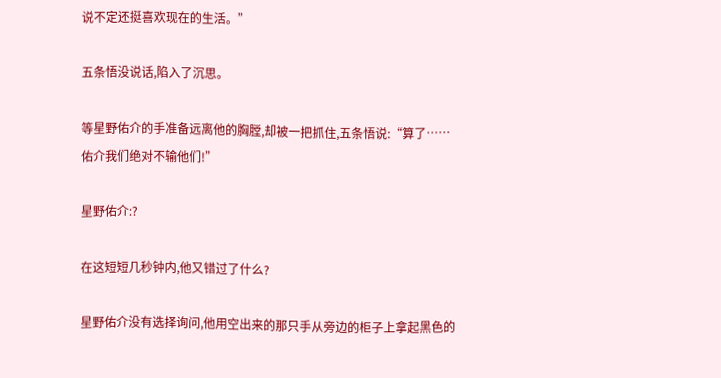说不定还挺喜欢现在的生活。”

五条悟没说话,陷入了沉思。

等星野佑介的手准备远离他的胸膛,却被一把抓住,五条悟说:“算了……佑介我们绝对不输他们!”

星野佑介:?

在这短短几秒钟内,他又错过了什么?

星野佑介没有选择询问,他用空出来的那只手从旁边的柜子上拿起黑色的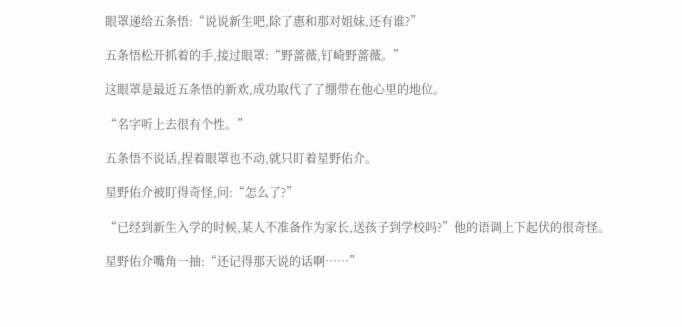眼罩递给五条悟:“说说新生吧,除了惠和那对姐妹,还有谁?”

五条悟松开抓着的手,接过眼罩:“野蔷薇,钉崎野蔷薇。”

这眼罩是最近五条悟的新欢,成功取代了了绷带在他心里的地位。

“名字听上去很有个性。”

五条悟不说话,捏着眼罩也不动,就只盯着星野佑介。

星野佑介被盯得奇怪,问:“怎么了?”

“已经到新生入学的时候,某人不准备作为家长,送孩子到学校吗?”他的语调上下起伏的很奇怪。

星野佑介嘴角一抽:“还记得那天说的话啊……”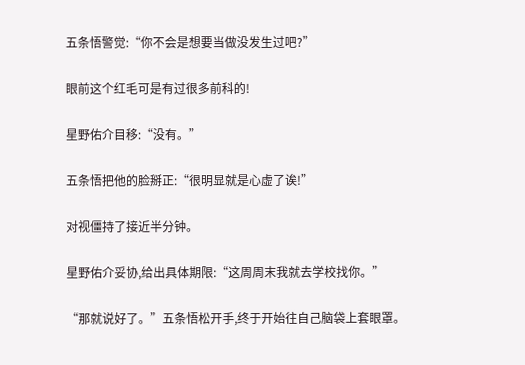五条悟警觉:“你不会是想要当做没发生过吧?”

眼前这个红毛可是有过很多前科的!

星野佑介目移:“没有。”

五条悟把他的脸掰正:“很明显就是心虚了诶!”

对视僵持了接近半分钟。

星野佑介妥协,给出具体期限:“这周周末我就去学校找你。”

“那就说好了。”五条悟松开手,终于开始往自己脑袋上套眼罩。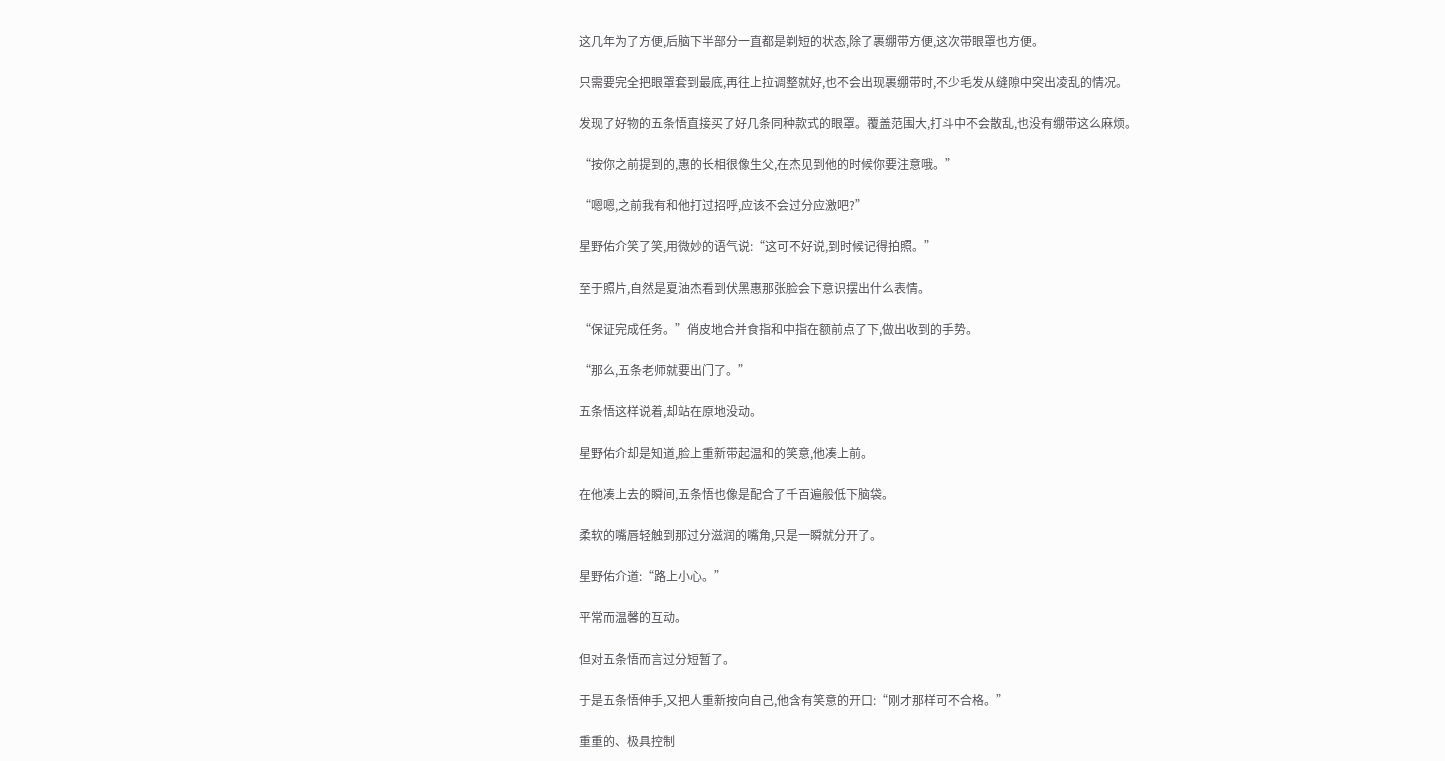这几年为了方便,后脑下半部分一直都是剃短的状态,除了裹绷带方便,这次带眼罩也方便。

只需要完全把眼罩套到最底,再往上拉调整就好,也不会出现裹绷带时,不少毛发从缝隙中突出凌乱的情况。

发现了好物的五条悟直接买了好几条同种款式的眼罩。覆盖范围大,打斗中不会散乱,也没有绷带这么麻烦。

“按你之前提到的,惠的长相很像生父,在杰见到他的时候你要注意哦。”

“嗯嗯,之前我有和他打过招呼,应该不会过分应激吧?”

星野佑介笑了笑,用微妙的语气说:“这可不好说,到时候记得拍照。”

至于照片,自然是夏油杰看到伏黑惠那张脸会下意识摆出什么表情。

“保证完成任务。”俏皮地合并食指和中指在额前点了下,做出收到的手势。

“那么,五条老师就要出门了。”

五条悟这样说着,却站在原地没动。

星野佑介却是知道,脸上重新带起温和的笑意,他凑上前。

在他凑上去的瞬间,五条悟也像是配合了千百遍般低下脑袋。

柔软的嘴唇轻触到那过分滋润的嘴角,只是一瞬就分开了。

星野佑介道:“路上小心。”

平常而温馨的互动。

但对五条悟而言过分短暂了。

于是五条悟伸手,又把人重新按向自己,他含有笑意的开口:“刚才那样可不合格。”

重重的、极具控制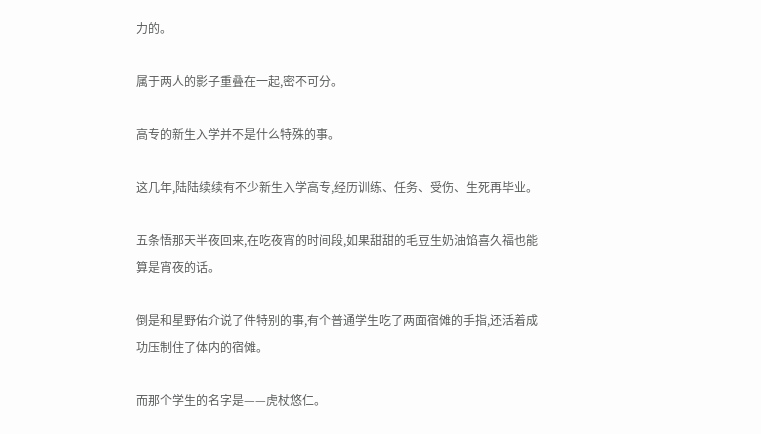力的。

属于两人的影子重叠在一起,密不可分。

高专的新生入学并不是什么特殊的事。

这几年,陆陆续续有不少新生入学高专,经历训练、任务、受伤、生死再毕业。

五条悟那天半夜回来,在吃夜宵的时间段,如果甜甜的毛豆生奶油馅喜久福也能算是宵夜的话。

倒是和星野佑介说了件特别的事,有个普通学生吃了两面宿傩的手指,还活着成功压制住了体内的宿傩。

而那个学生的名字是——虎杖悠仁。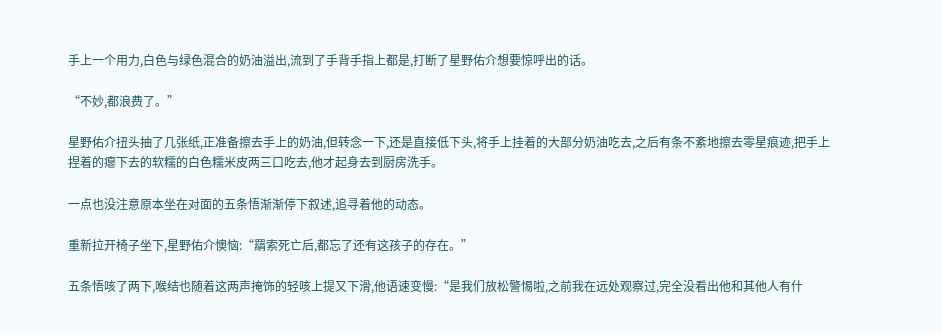手上一个用力,白色与绿色混合的奶油溢出,流到了手背手指上都是,打断了星野佑介想要惊呼出的话。

“不妙,都浪费了。”

星野佑介扭头抽了几张纸,正准备擦去手上的奶油,但转念一下,还是直接低下头,将手上挂着的大部分奶油吃去,之后有条不紊地擦去零星痕迹,把手上捏着的瘪下去的软糯的白色糯米皮两三口吃去,他才起身去到厨房洗手。

一点也没注意原本坐在对面的五条悟渐渐停下叙述,追寻着他的动态。

重新拉开椅子坐下,星野佑介懊恼:“羂索死亡后,都忘了还有这孩子的存在。”

五条悟咳了两下,喉结也随着这两声掩饰的轻咳上提又下滑,他语速变慢:“是我们放松警惕啦,之前我在远处观察过,完全没看出他和其他人有什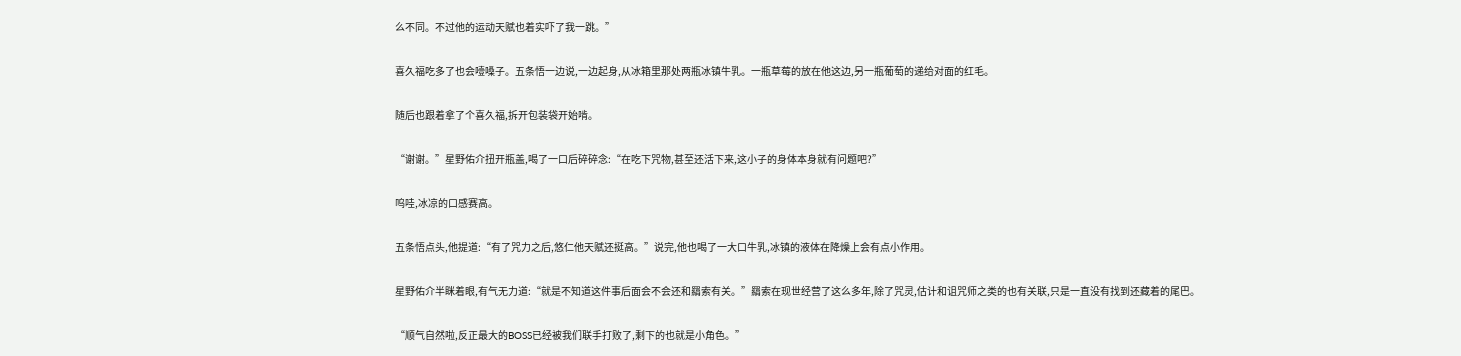么不同。不过他的运动天赋也着实吓了我一跳。”

喜久福吃多了也会噎嗓子。五条悟一边说,一边起身,从冰箱里那处两瓶冰镇牛乳。一瓶草莓的放在他这边,另一瓶葡萄的递给对面的红毛。

随后也跟着拿了个喜久福,拆开包装袋开始啃。

“谢谢。”星野佑介扭开瓶盖,喝了一口后碎碎念:“在吃下咒物,甚至还活下来,这小子的身体本身就有问题吧?”

呜哇,冰凉的口感赛高。

五条悟点头,他提道:“有了咒力之后,悠仁他天赋还挺高。”说完,他也喝了一大口牛乳,冰镇的液体在降燥上会有点小作用。

星野佑介半眯着眼,有气无力道:“就是不知道这件事后面会不会还和羂索有关。”羂索在现世经营了这么多年,除了咒灵,估计和诅咒师之类的也有关联,只是一直没有找到还藏着的尾巴。

“顺气自然啦,反正最大的BOSS已经被我们联手打败了,剩下的也就是小角色。”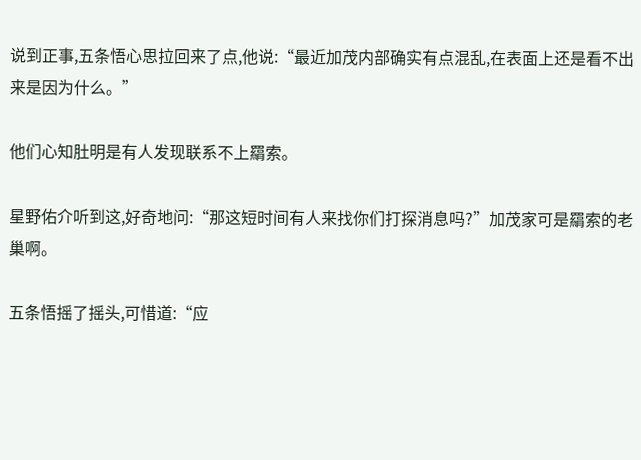说到正事,五条悟心思拉回来了点,他说:“最近加茂内部确实有点混乱,在表面上还是看不出来是因为什么。”

他们心知肚明是有人发现联系不上羂索。

星野佑介听到这,好奇地问:“那这短时间有人来找你们打探消息吗?”加茂家可是羂索的老巢啊。

五条悟摇了摇头,可惜道:“应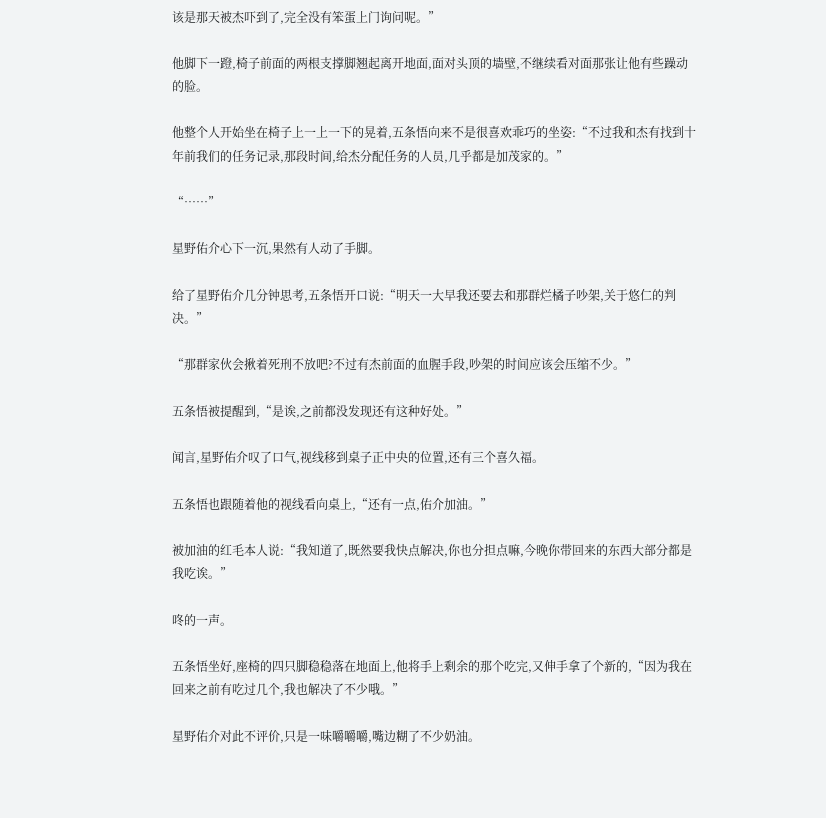该是那天被杰吓到了,完全没有笨蛋上门询问呢。”

他脚下一蹬,椅子前面的两根支撑脚翘起离开地面,面对头顶的墙壁,不继续看对面那张让他有些躁动的脸。

他整个人开始坐在椅子上一上一下的晃着,五条悟向来不是很喜欢乖巧的坐姿:“不过我和杰有找到十年前我们的任务记录,那段时间,给杰分配任务的人员,几乎都是加茂家的。”

“……”

星野佑介心下一沉,果然有人动了手脚。

给了星野佑介几分钟思考,五条悟开口说:“明天一大早我还要去和那群烂橘子吵架,关于悠仁的判决。”

“那群家伙会揪着死刑不放吧?不过有杰前面的血腥手段,吵架的时间应该会压缩不少。”

五条悟被提醒到,“是诶,之前都没发现还有这种好处。”

闻言,星野佑介叹了口气,视线移到桌子正中央的位置,还有三个喜久福。

五条悟也跟随着他的视线看向桌上,“还有一点,佑介加油。”

被加油的红毛本人说:“我知道了,既然要我快点解决,你也分担点嘛,今晚你带回来的东西大部分都是我吃诶。”

咚的一声。

五条悟坐好,座椅的四只脚稳稳落在地面上,他将手上剩余的那个吃完,又伸手拿了个新的,“因为我在回来之前有吃过几个,我也解决了不少哦。”

星野佑介对此不评价,只是一味嚼嚼嚼,嘴边糊了不少奶油。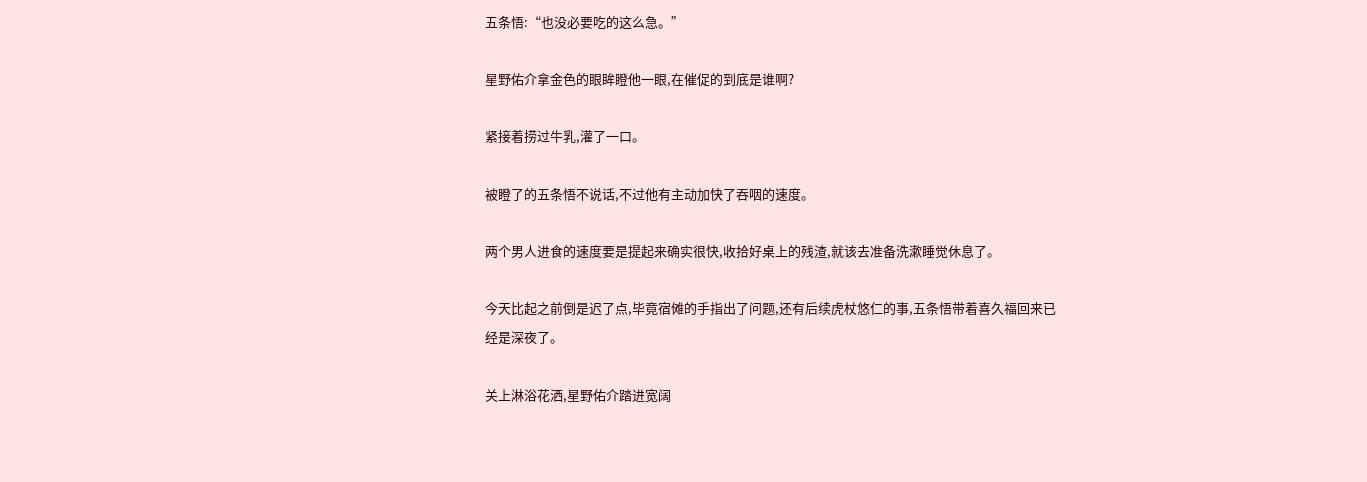五条悟:“也没必要吃的这么急。”

星野佑介拿金色的眼眸瞪他一眼,在催促的到底是谁啊?

紧接着捞过牛乳,灌了一口。

被瞪了的五条悟不说话,不过他有主动加快了吞咽的速度。

两个男人进食的速度要是提起来确实很快,收拾好桌上的残渣,就该去准备洗漱睡觉休息了。

今天比起之前倒是迟了点,毕竟宿傩的手指出了问题,还有后续虎杖悠仁的事,五条悟带着喜久福回来已经是深夜了。

关上淋浴花洒,星野佑介踏进宽阔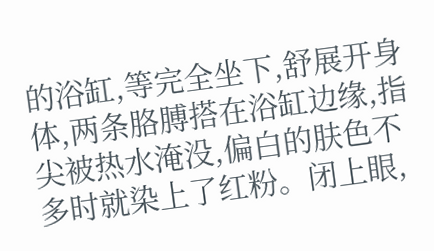的浴缸,等完全坐下,舒展开身体,两条胳膊搭在浴缸边缘,指尖被热水淹没,偏白的肤色不多时就染上了红粉。闭上眼,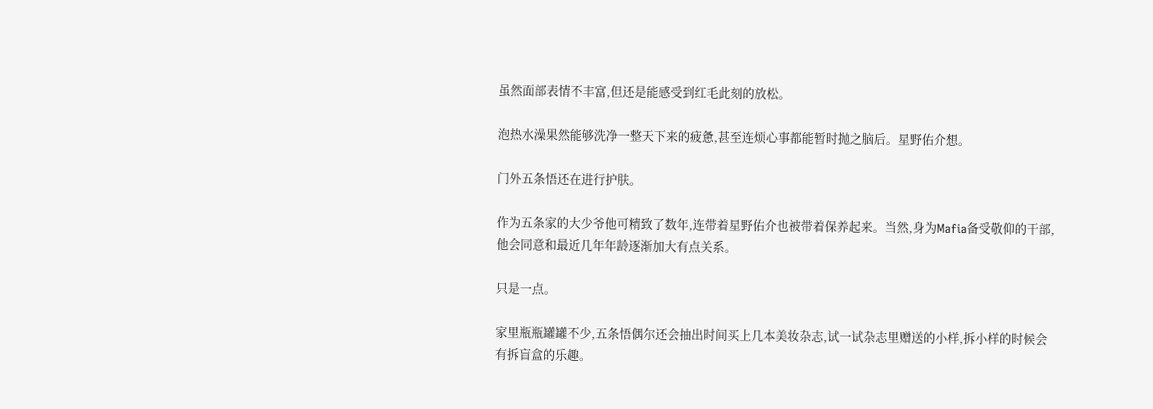虽然面部表情不丰富,但还是能感受到红毛此刻的放松。

泡热水澡果然能够洗净一整天下来的疲惫,甚至连烦心事都能暂时抛之脑后。星野佑介想。

门外五条悟还在进行护肤。

作为五条家的大少爷他可精致了数年,连带着星野佑介也被带着保养起来。当然,身为Mafia备受敬仰的干部,他会同意和最近几年年龄逐渐加大有点关系。

只是一点。

家里瓶瓶罐罐不少,五条悟偶尔还会抽出时间买上几本美妆杂志,试一试杂志里赠送的小样,拆小样的时候会有拆盲盒的乐趣。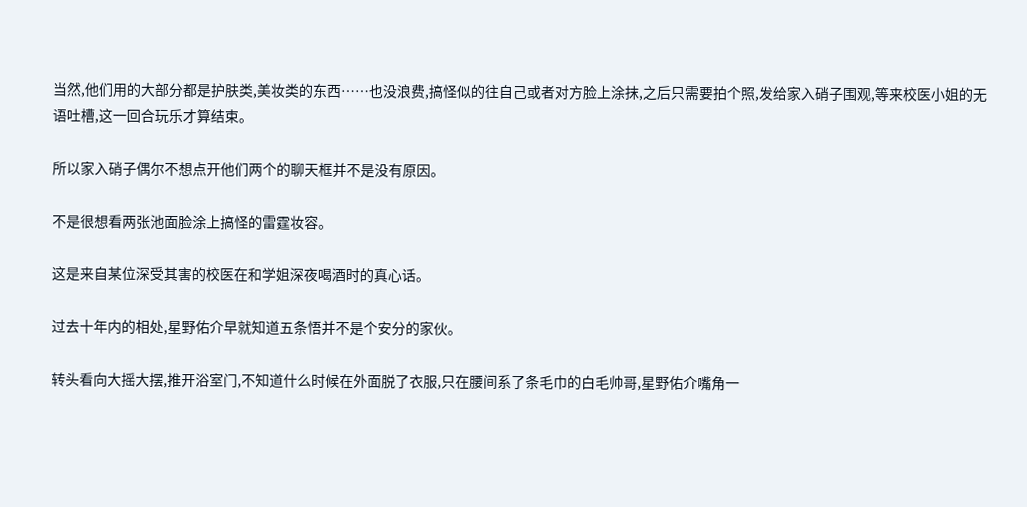当然,他们用的大部分都是护肤类,美妆类的东西……也没浪费,搞怪似的往自己或者对方脸上涂抹,之后只需要拍个照,发给家入硝子围观,等来校医小姐的无语吐槽,这一回合玩乐才算结束。

所以家入硝子偶尔不想点开他们两个的聊天框并不是没有原因。

不是很想看两张池面脸涂上搞怪的雷霆妆容。

这是来自某位深受其害的校医在和学姐深夜喝酒时的真心话。

过去十年内的相处,星野佑介早就知道五条悟并不是个安分的家伙。

转头看向大摇大摆,推开浴室门,不知道什么时候在外面脱了衣服,只在腰间系了条毛巾的白毛帅哥,星野佑介嘴角一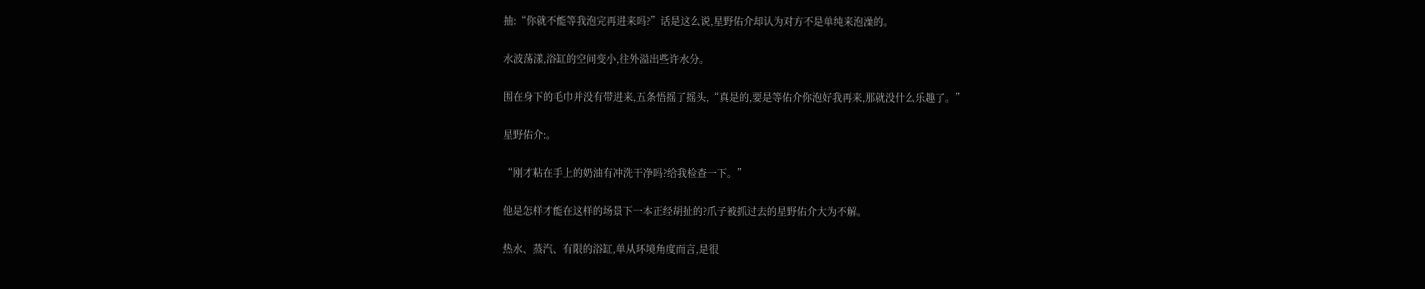抽:“你就不能等我泡完再进来吗?”话是这么说,星野佑介却认为对方不是单纯来泡澡的。

水波荡漾,浴缸的空间变小,往外溢出些许水分。

围在身下的毛巾并没有带进来,五条悟摇了摇头,“真是的,要是等佑介你泡好我再来,那就没什么乐趣了。”

星野佑介:。

“刚才粘在手上的奶油有冲洗干净吗?给我检查一下。”

他是怎样才能在这样的场景下一本正经胡扯的?爪子被抓过去的星野佑介大为不解。

热水、蒸汽、有限的浴缸,单从环境角度而言,是很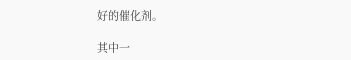好的催化剂。

其中一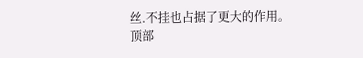丝.不挂也占据了更大的作用。
顶部